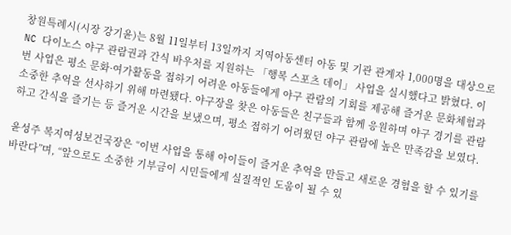창원특례시(시장 강기윤)는 8월 11일부터 13일까지 지역아동센터 아동 및 기관 관계자 1,000명을 대상으로 NC 다이노스 야구 관람권과 간식 바우처를 지원하는 「행복 스포츠 데이」 사업을 실시했다고 밝혔다. 이번 사업은 평소 문화·여가활동을 접하기 어려운 아동들에게 야구 관람의 기회를 제공해 즐거운 문화체험과 소중한 추억을 선사하기 위해 마련됐다. 야구장을 찾은 아동들은 친구들과 함께 응원하며 야구 경기를 관람하고 간식을 즐기는 등 즐거운 시간을 보냈으며, 평소 접하기 어려웠던 야구 관람에 높은 만족감을 보였다.

윤성주 복지여성보건국장은 “이번 사업을 통해 아이들이 즐거운 추억을 만들고 새로운 경험을 할 수 있기를 바란다”며, “앞으로도 소중한 기부금이 시민들에게 실질적인 도움이 될 수 있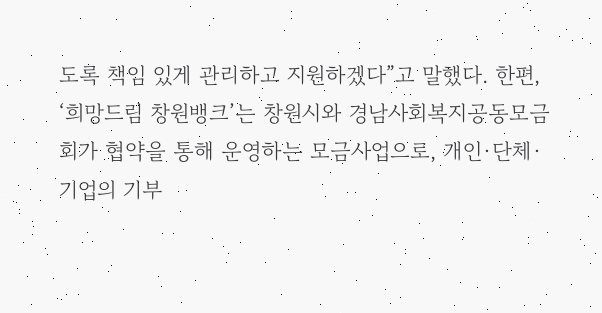도록 책임 있게 관리하고 지원하겠다”고 말했다. 한편, ‘희망드림 창원뱅크’는 창원시와 경남사회복지공동모금회가 협약을 통해 운영하는 모금사업으로, 개인·단체·기업의 기부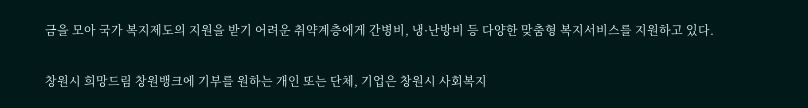금을 모아 국가 복지제도의 지원을 받기 어려운 취약계층에게 간병비, 냉·난방비 등 다양한 맞춤형 복지서비스를 지원하고 있다.

창원시 희망드림 창원뱅크에 기부를 원하는 개인 또는 단체, 기업은 창원시 사회복지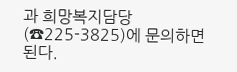과 희망복지담당(☎225-3825)에 문의하면 된다.